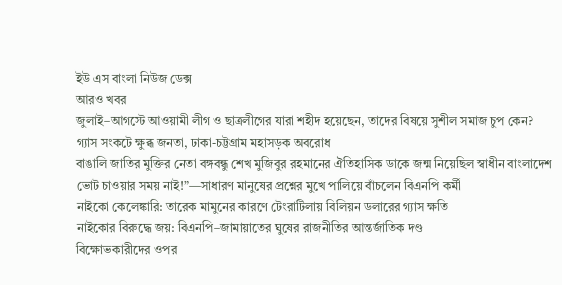ইউ এস বাংলা নিউজ ডেক্স
আরও খবর
জুলাই–আগস্টে আওয়ামী লীগ ও ছাত্রলীগের যারা শহীদ হয়েছেন, তাদের বিষয়ে সুশীল সমাজ চুপ কেন?
গ্যাস সংকটে ক্ষুব্ধ জনতা, ঢাকা-চট্টগ্রাম মহাসড়ক অবরোধ
বাঙালি জাতির মুক্তির নেতা বঙ্গবন্ধু শেখ মুজিবুর রহমানের ঐতিহাসিক ডাকে জন্ম নিয়েছিল স্বাধীন বাংলাদেশ
ভোট চাওয়ার সময় নাই!”—সাধারণ মানুষের প্রশ্নের মুখে পালিয়ে বাঁচলেন বিএনপি কর্মী
নাইকো কেলেঙ্কারি: তারেক মামুনের কারণে টেংরাটিলায় বিলিয়ন ডলারের গ্যাস ক্ষতি
নাইকোর বিরুদ্ধে জয়: বিএনপি–জামায়াতের ঘুষের রাজনীতির আন্তর্জাতিক দণ্ড
বিক্ষোভকারীদের ওপর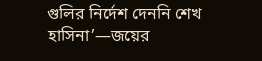গুলির নির্দেশ দেননি শেখ হাসিনা’—জয়ের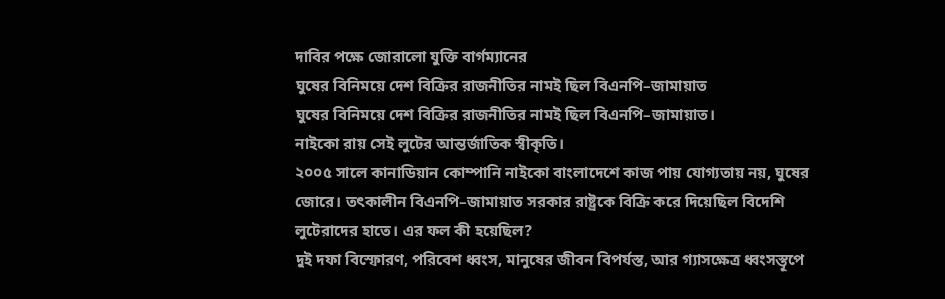দাবির পক্ষে জোরালো যুক্তি বার্গম্যানের
ঘুষের বিনিময়ে দেশ বিক্রির রাজনীতির নামই ছিল বিএনপি–জামায়াত
ঘুষের বিনিময়ে দেশ বিক্রির রাজনীতির নামই ছিল বিএনপি–জামায়াত।
নাইকো রায় সেই লুটের আন্তর্জাতিক স্বীকৃতি।
২০০৫ সালে কানাডিয়ান কোম্পানি নাইকো বাংলাদেশে কাজ পায় যোগ্যতায় নয়, ঘুষের জোরে। তৎকালীন বিএনপি–জামায়াত সরকার রাষ্ট্রকে বিক্রি করে দিয়েছিল বিদেশি লুটেরাদের হাতে। এর ফল কী হয়েছিল?
দুই দফা বিস্ফোরণ, পরিবেশ ধ্বংস, মানুষের জীবন বিপর্যস্ত, আর গ্যাসক্ষেত্র ধ্বংসস্তূপে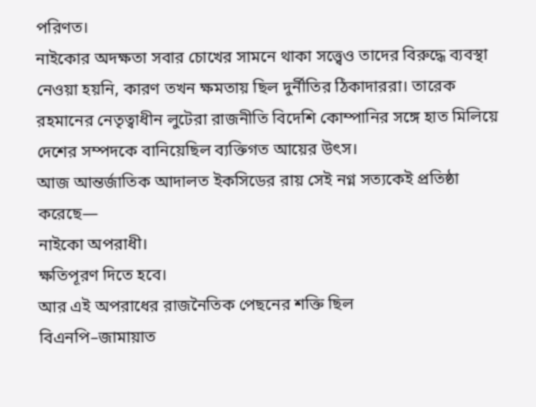পরিণত।
নাইকোর অদক্ষতা সবার চোখের সামনে থাকা সত্ত্বেও তাদের বিরুদ্ধে ব্যবস্থা নেওয়া হয়নি, কারণ তখন ক্ষমতায় ছিল দুর্নীতির ঠিকাদাররা। তারেক রহমানের নেতৃত্বাধীন লুটেরা রাজনীতি বিদেশি কোম্পানির সঙ্গে হাত মিলিয়ে দেশের সম্পদকে বানিয়েছিল ব্যক্তিগত আয়ের উৎস।
আজ আন্তর্জাতিক আদালত ইকসিডের রায় সেই নগ্ন সত্যকেই প্রতিষ্ঠা করেছে—
নাইকো অপরাধী।
ক্ষতিপূরণ দিতে হবে।
আর এই অপরাধের রাজনৈতিক পেছনের শক্তি ছিল
বিএনপি–জামায়াত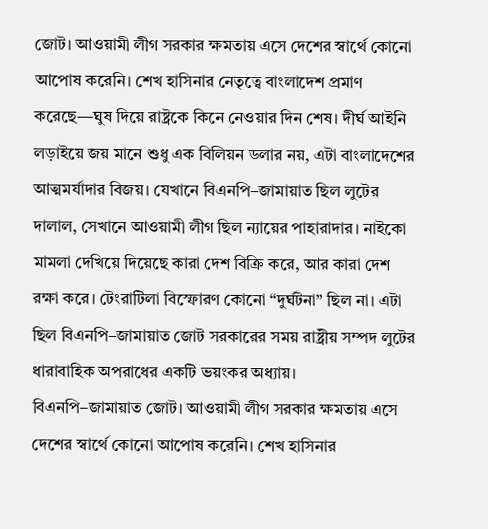জোট। আওয়ামী লীগ সরকার ক্ষমতায় এসে দেশের স্বার্থে কোনো আপোষ করেনি। শেখ হাসিনার নেতৃত্বে বাংলাদেশ প্রমাণ করেছে—ঘুষ দিয়ে রাষ্ট্রকে কিনে নেওয়ার দিন শেষ। দীর্ঘ আইনি লড়াইয়ে জয় মানে শুধু এক বিলিয়ন ডলার নয়, এটা বাংলাদেশের আত্মমর্যাদার বিজয়। যেখানে বিএনপি–জামায়াত ছিল লুটের দালাল, সেখানে আওয়ামী লীগ ছিল ন্যায়ের পাহারাদার। নাইকো মামলা দেখিয়ে দিয়েছে কারা দেশ বিক্রি করে, আর কারা দেশ রক্ষা করে। টেংরাটিলা বিস্ফোরণ কোনো “দুর্ঘটনা” ছিল না। এটা ছিল বিএনপি–জামায়াত জোট সরকারের সময় রাষ্ট্রীয় সম্পদ লুটের ধারাবাহিক অপরাধের একটি ভয়ংকর অধ্যায়।
বিএনপি–জামায়াত জোট। আওয়ামী লীগ সরকার ক্ষমতায় এসে দেশের স্বার্থে কোনো আপোষ করেনি। শেখ হাসিনার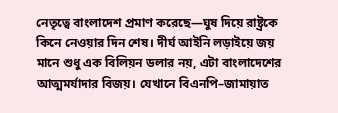নেতৃত্বে বাংলাদেশ প্রমাণ করেছে—ঘুষ দিয়ে রাষ্ট্রকে কিনে নেওয়ার দিন শেষ। দীর্ঘ আইনি লড়াইয়ে জয় মানে শুধু এক বিলিয়ন ডলার নয়, এটা বাংলাদেশের আত্মমর্যাদার বিজয়। যেখানে বিএনপি–জামায়াত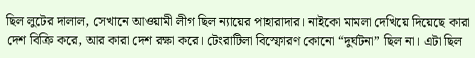ছিল লুটের দালাল, সেখানে আওয়ামী লীগ ছিল ন্যায়ের পাহারাদার। নাইকো মামলা দেখিয়ে দিয়েছে কারা দেশ বিক্রি করে, আর কারা দেশ রক্ষা করে। টেংরাটিলা বিস্ফোরণ কোনো “দুর্ঘটনা” ছিল না। এটা ছিল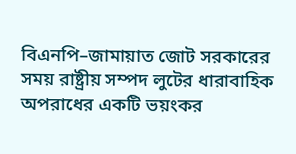বিএনপি–জামায়াত জোট সরকারের সময় রাষ্ট্রীয় সম্পদ লুটের ধারাবাহিক অপরাধের একটি ভয়ংকর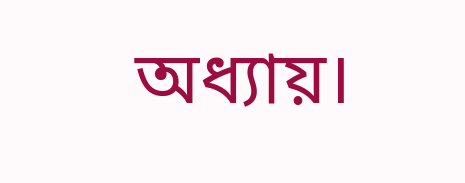অধ্যায়।